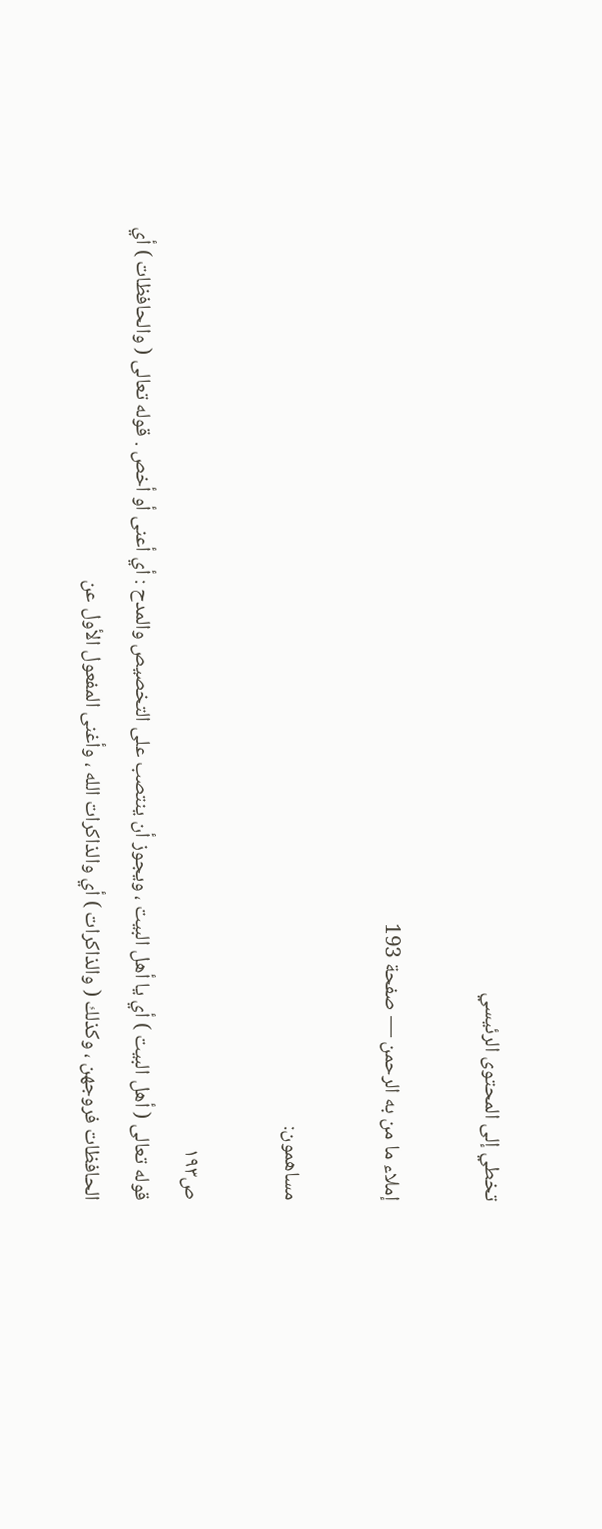تخطي إلى المحتوى الرئيسي

إملاء ما من به الرحمن — صفحة 193

مساهمون:

ص١٩٣
قوله تعالى ( أهل البيت ) أي يا أهل البيت ، ويجوز أن ينتصب على التخصيص والمدح : أي أعنى أو أخص . قوله تعالى ( والحافظات ) أي الحافظات فروجهن ، وكذلك ( والذاكرات ) أي والذاكرات الله ، وأغنى المفعول الأول عن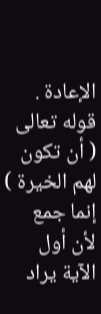الإعادة . قوله تعالى ( أن تكون لهم الخيرة ) إنما جمع لأن أول الآية يراد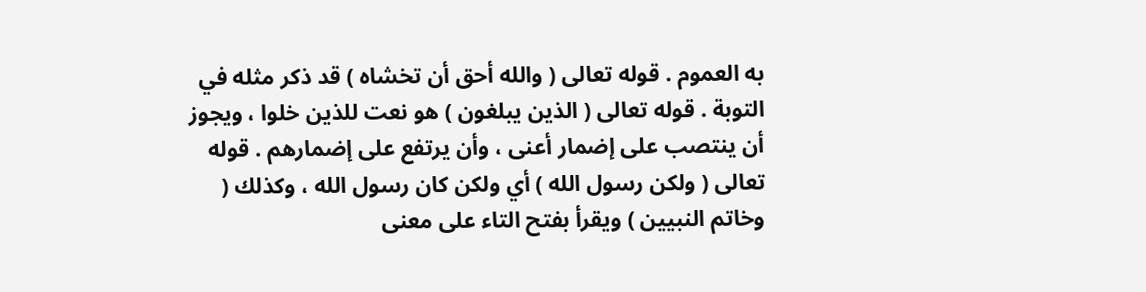به العموم . قوله تعالى ( والله أحق أن تخشاه ) قد ذكر مثله في التوبة . قوله تعالى ( الذين يبلغون ) هو نعت للذين خلوا ، ويجوز أن ينتصب على إضمار أعنى ، وأن يرتفع على إضمارهم . قوله تعالى ( ولكن رسول الله ) أي ولكن كان رسول الله ، وكذلك ( وخاتم النبيين ) ويقرأ بفتح التاء على معنى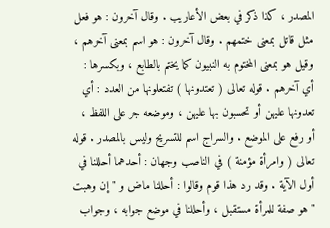المصدر ، كذا ذكر في بعض الأعاريب . وقال آخرون : هو فعل مثل قاتل بمعنى ختمهم . وقال آخرون : هو اسم بمعنى آخرهم ، وقيل هو بمعنى المختوم به النبيون كما يختم بالطابع ، وبكسرها : أي آخرهم . قوله تعالى ( تعتدونها ) تفتعلونها من العدد : أي تعدونها عليهن أو تحسبون بها عليهن ، وموضعه جر على اللفظ ، أو رفع على الموضع . والسراج اسم للتسريح وليس بالمصدر . قوله تعالى ( وامرأة مؤمنة ) في الناصب وجهان : أحدهما أحللنا في أول الآية . وقد رد هذا قوم وقالوا : أحللنا ماض و " إن وهبت " هو صفة للمرأة مستقبل ، وأحللنا في موضع جوابه ، وجواب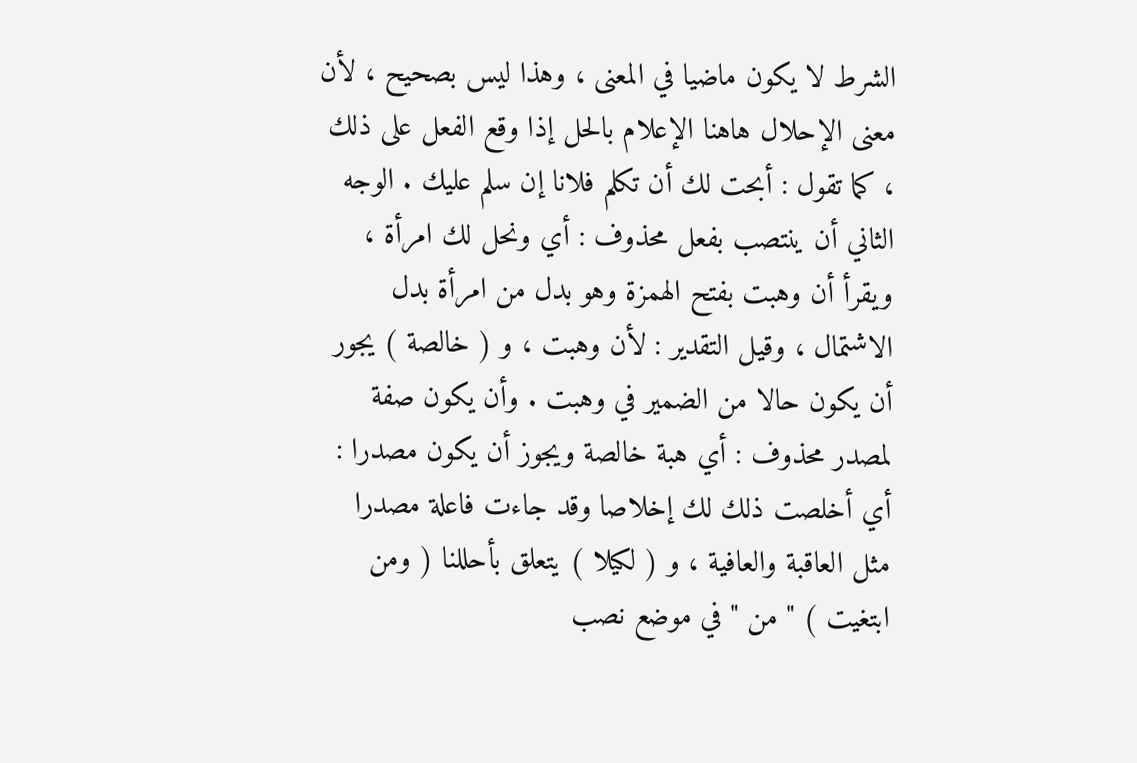الشرط لا يكون ماضيا في المعنى ، وهذا ليس بصحيح ، لأن معنى الإحلال هاهنا الإعلام بالحل إذا وقع الفعل على ذلك ، كما تقول : أبحت لك أن تكلم فلانا إن سلم عليك . الوجه الثاني أن ينتصب بفعل محذوف : أي ونحل لك امرأة ، ويقرأ أن وهبت بفتح الهمزة وهو بدل من امرأة بدل الاشتمال ، وقيل التقدير : لأن وهبت ، و ( خالصة ) يجور أن يكون حالا من الضمير في وهبت . وأن يكون صفة لمصدر محذوف : أي هبة خالصة ويجوز أن يكون مصدرا : أي أخلصت ذلك لك إخلاصا وقد جاءت فاعلة مصدرا مثل العاقبة والعافية ، و ( لكيلا ) يتعلق بأحللنا ( ومن ابتغيت ) " من " في موضع نصب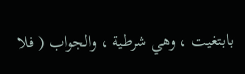بابتغيت ، وهي شرطية ، والجواب ( فلا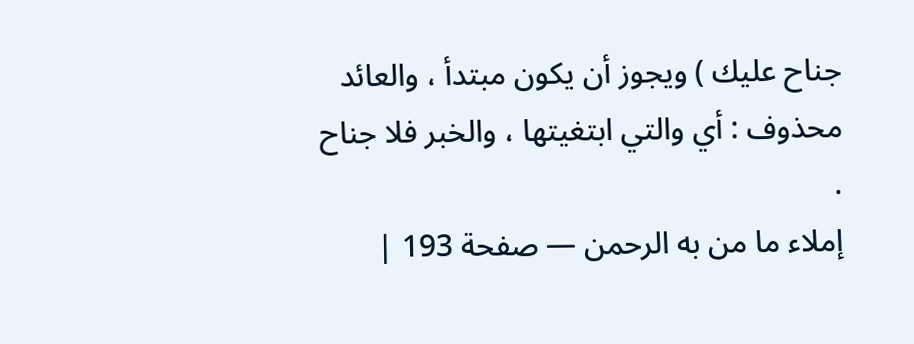جناح عليك ) ويجوز أن يكون مبتدأ ، والعائد محذوف : أي والتي ابتغيتها ، والخبر فلا جناح .
إملاء ما من به الرحمن — صفحة 193 |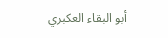أبو البقاء العكبري